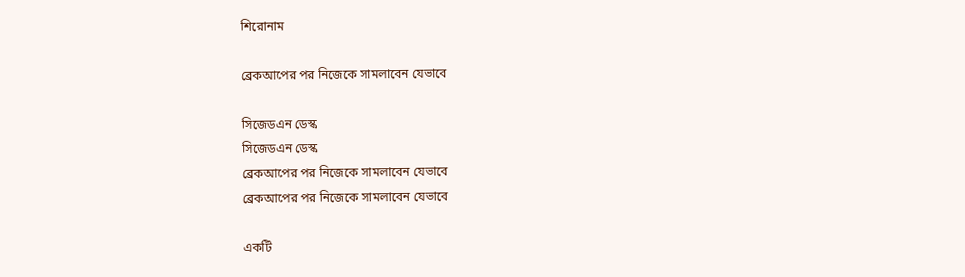শিরোনাম

ব্রেকআপের পর নিজেকে সামলাবেন যেভাবে

সিজেডএন ডেস্ক
সিজেডএন ডেস্ক
ব্রেকআপের পর নিজেকে সামলাবেন যেভাবে
ব্রেকআপের পর নিজেকে সামলাবেন যেভাবে

একটি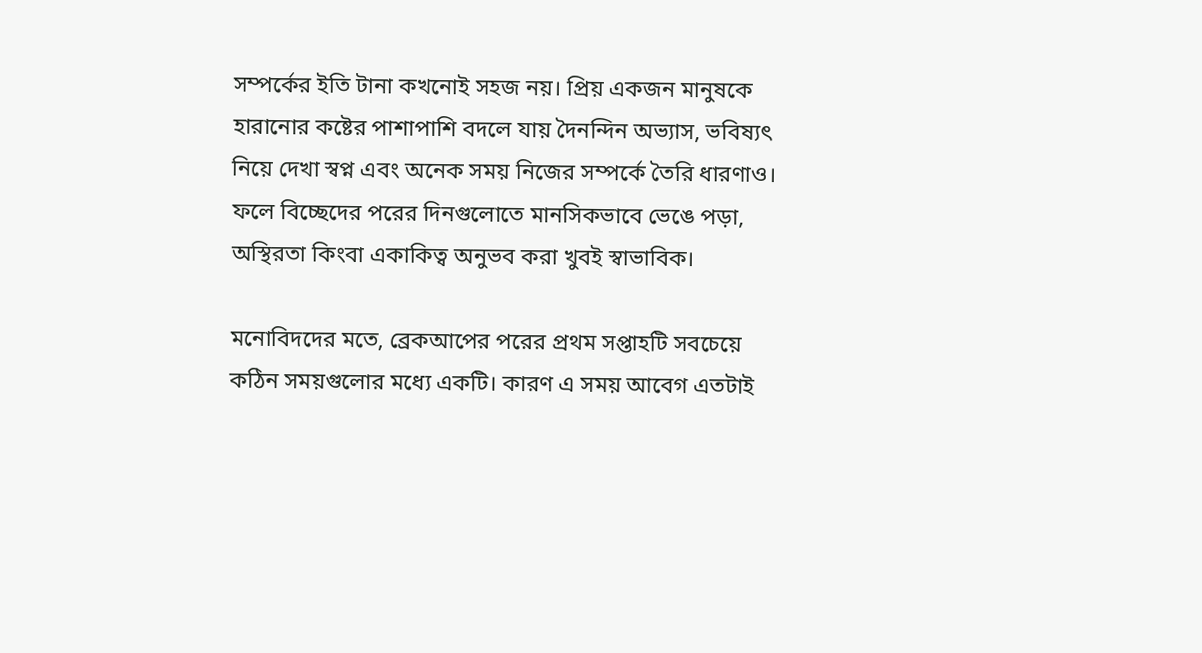সম্পর্কের ইতি টানা কখনোই সহজ নয়। প্রিয় একজন মানুষকে হারানোর কষ্টের পাশাপাশি বদলে যায় দৈনন্দিন অভ্যাস, ভবিষ্যৎ নিয়ে দেখা স্বপ্ন এবং অনেক সময় নিজের সম্পর্কে তৈরি ধারণাও। ফলে বিচ্ছেদের পরের দিনগুলোতে মানসিকভাবে ভেঙে পড়া, অস্থিরতা কিংবা একাকিত্ব অনুভব করা খুবই স্বাভাবিক।

মনোবিদদের মতে, ব্রেকআপের পরের প্রথম সপ্তাহটি সবচেয়ে কঠিন সময়গুলোর মধ্যে একটি। কারণ এ সময় আবেগ এতটাই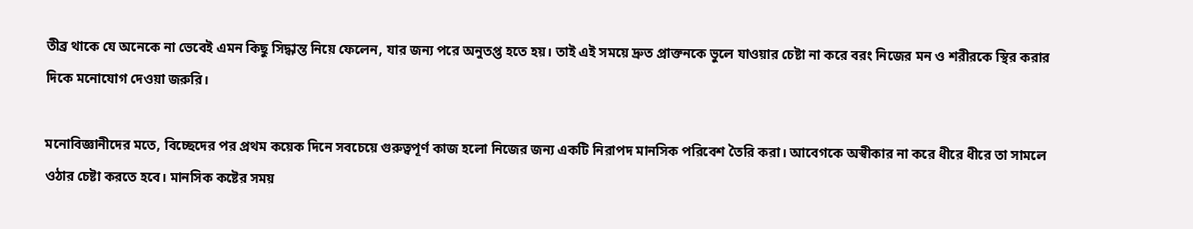তীব্র থাকে যে অনেকে না ভেবেই এমন কিছু সিদ্ধান্ত নিয়ে ফেলেন, যার জন্য পরে অনুতপ্ত হতে হয়। তাই এই সময়ে দ্রুত প্রাক্তনকে ভুলে যাওয়ার চেষ্টা না করে বরং নিজের মন ও শরীরকে স্থির করার দিকে মনোযোগ দেওয়া জরুরি।

মনোবিজ্ঞানীদের মতে, বিচ্ছেদের পর প্রথম কয়েক দিনে সবচেয়ে গুরুত্বপূর্ণ কাজ হলো নিজের জন্য একটি নিরাপদ মানসিক পরিবেশ তৈরি করা। আবেগকে অস্বীকার না করে ধীরে ধীরে তা সামলে ওঠার চেষ্টা করতে হবে। মানসিক কষ্টের সময়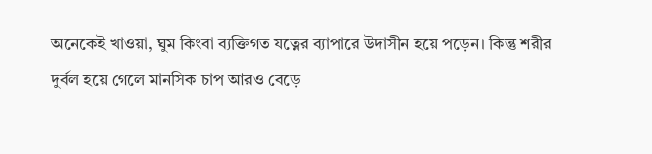অনেকেই খাওয়া, ঘুম কিংবা ব্যক্তিগত যত্নের ব্যাপারে উদাসীন হয়ে পড়েন। কিন্তু শরীর দুর্বল হয়ে গেলে মানসিক চাপ আরও বেড়ে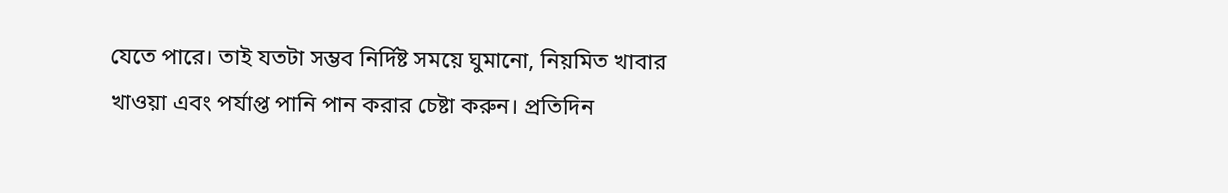যেতে পারে। তাই যতটা সম্ভব নির্দিষ্ট সময়ে ঘুমানো, নিয়মিত খাবার খাওয়া এবং পর্যাপ্ত পানি পান করার চেষ্টা করুন। প্রতিদিন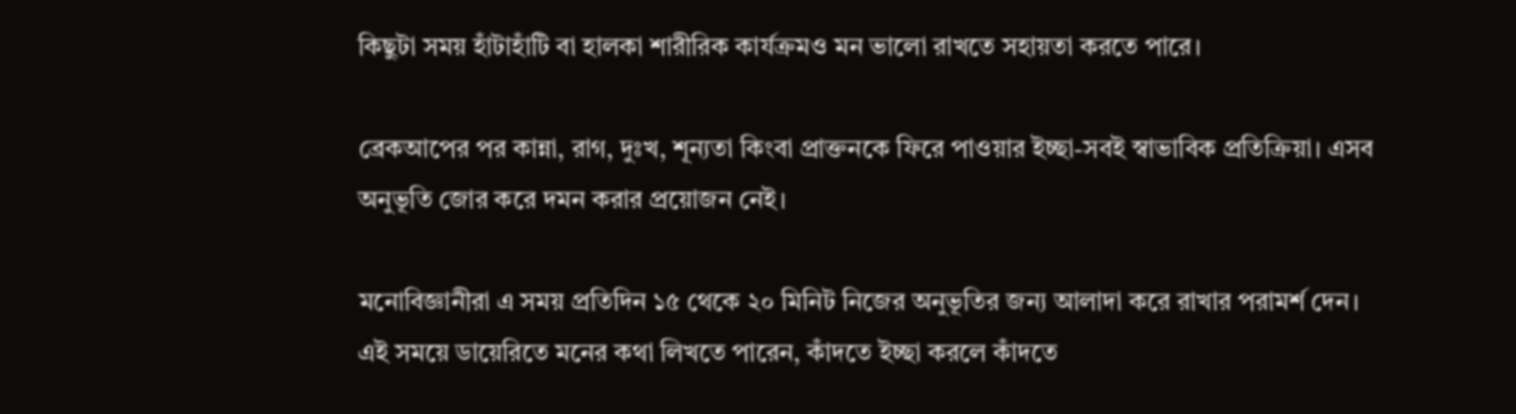কিছুটা সময় হাঁটাহাঁটি বা হালকা শারীরিক কার্যক্রমও মন ভালো রাখতে সহায়তা করতে পারে।

ব্রেকআপের পর কান্না, রাগ, দুঃখ, শূন্যতা কিংবা প্রাক্তনকে ফিরে পাওয়ার ইচ্ছা-সবই স্বাভাবিক প্রতিক্রিয়া। এসব অনুভূতি জোর করে দমন করার প্রয়োজন নেই।

মনোবিজ্ঞানীরা এ সময় প্রতিদিন ১৫ থেকে ২০ মিনিট নিজের অনুভূতির জন্য আলাদা করে রাখার পরামর্শ দেন। এই সময়ে ডায়েরিতে মনের কথা লিখতে পারেন, কাঁদতে ইচ্ছা করলে কাঁদতে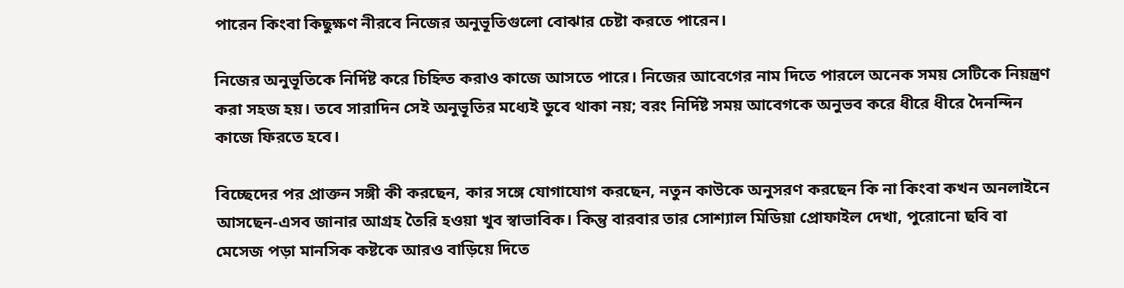পারেন কিংবা কিছুক্ষণ নীরবে নিজের অনুভূতিগুলো বোঝার চেষ্টা করতে পারেন।

নিজের অনুভূতিকে নির্দিষ্ট করে চিহ্নিত করাও কাজে আসতে পারে। নিজের আবেগের নাম দিতে পারলে অনেক সময় সেটিকে নিয়ন্ত্রণ করা সহজ হয়। তবে সারাদিন সেই অনুভূতির মধ্যেই ডুবে থাকা নয়; বরং নির্দিষ্ট সময় আবেগকে অনুভব করে ধীরে ধীরে দৈনন্দিন কাজে ফিরতে হবে।

বিচ্ছেদের পর প্রাক্তন সঙ্গী কী করছেন, কার সঙ্গে যোগাযোগ করছেন, নতুন কাউকে অনুসরণ করছেন কি না কিংবা কখন অনলাইনে আসছেন-এসব জানার আগ্রহ তৈরি হওয়া খুব স্বাভাবিক। কিন্তু বারবার তার সোশ্যাল মিডিয়া প্রোফাইল দেখা, পুরোনো ছবি বা মেসেজ পড়া মানসিক কষ্টকে আরও বাড়িয়ে দিতে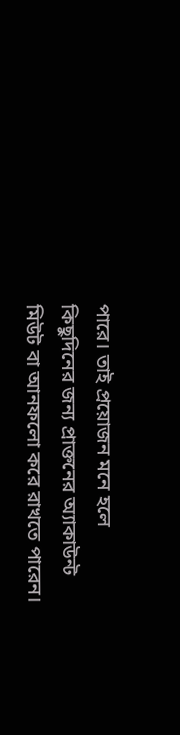পারে। তাই প্রয়োজন মনে হলে কিছুদিনের জন্য প্রাক্তনের অ্যাকাউন্ট মিউট বা আনফলো করে রাখতে পারেন।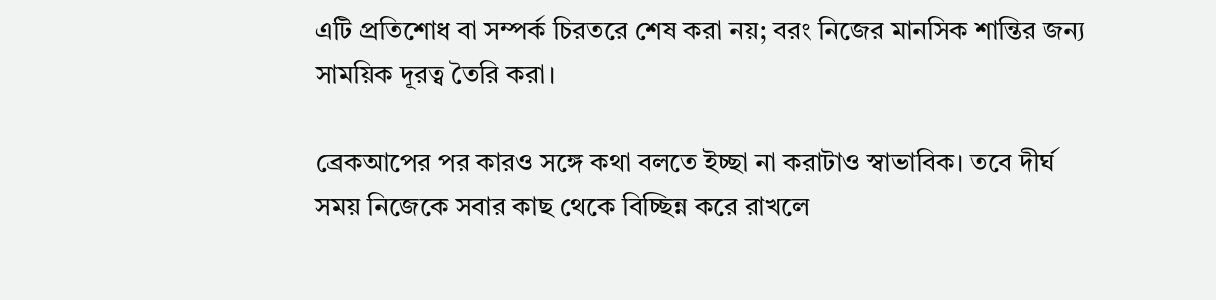এটি প্রতিশোধ বা সম্পর্ক চিরতরে শেষ করা নয়; বরং নিজের মানসিক শান্তির জন্য সাময়িক দূরত্ব তৈরি করা।

ব্রেকআপের পর কারও সঙ্গে কথা বলতে ইচ্ছা না করাটাও স্বাভাবিক। তবে দীর্ঘ সময় নিজেকে সবার কাছ থেকে বিচ্ছিন্ন করে রাখলে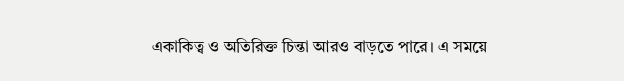একাকিত্ব ও অতিরিক্ত চিন্তা আরও বাড়তে পারে। এ সময়ে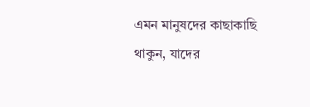এমন মানুষদের কাছাকাছি থাকুন, যাদের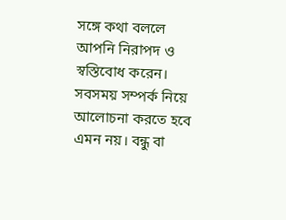সঙ্গে কথা বললে আপনি নিরাপদ ও স্বস্তিবোধ করেন। সবসময় সম্পর্ক নিয়ে আলোচনা করতে হবে এমন নয়। বন্ধু বা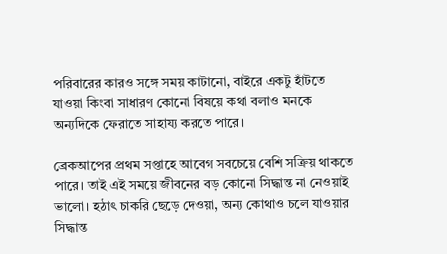পরিবারের কারও সঙ্গে সময় কাটানো, বাইরে একটু হাঁটতে যাওয়া কিংবা সাধারণ কোনো বিষয়ে কথা বলাও মনকে অন্যদিকে ফেরাতে সাহায্য করতে পারে।

ব্রেকআপের প্রথম সপ্তাহে আবেগ সবচেয়ে বেশি সক্রিয় থাকতে পারে। তাই এই সময়ে জীবনের বড় কোনো সিদ্ধান্ত না নেওয়াই ভালো। হঠাৎ চাকরি ছেড়ে দেওয়া, অন্য কোথাও চলে যাওয়ার সিদ্ধান্ত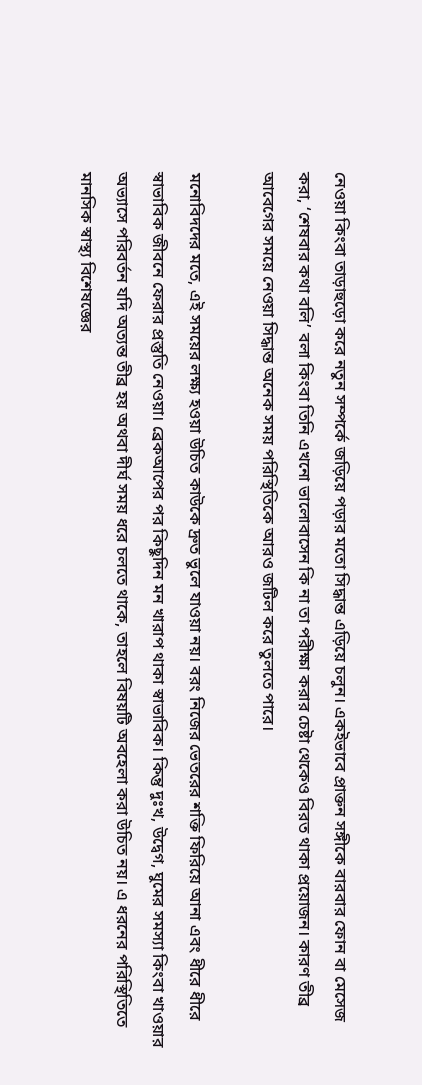নেওয়া কিংবা তাড়াহুড়ো করে নতুন সম্পর্কে জড়িয়ে পড়ার মতো সিদ্ধান্ত এড়িয়ে চলুন। একইভাবে প্রাক্তন সঙ্গীকে বারবার ফোন বা মেসেজ করা, ‘শেষবার কথা বলি’ বলা কিংবা তিনি এখনো ভালোবাসেন কি না তা পরীক্ষা করার চেষ্টা থেকেও বিরত থাকা প্রয়োজন। কারণ তীব্র আবেগের সময়ে নেওয়া সিদ্ধান্ত অনেক সময় পরিস্থিতিকে আরও জটিল করে তুলতে পারে।

মনোবিদদের মতে, এই সময়ের লক্ষ্য হওয়া উচিত কাউকে দ্রুত ভুলে যাওয়া নয়। বরং নিজের ভেতরের শক্তি ফিরিয়ে আনা এবং ধীরে ধীরে স্বাভাবিক জীবনে ফেরার প্রস্তুতি নেওয়া। ব্রেকআপের পর কিছুদিন মন খারাপ থাকা স্বাভাবিক। কিন্তু দুঃখ, উদ্বেগ, ঘুমের সমস্যা কিংবা খাওয়ার অভ্যাসে পরিবর্তন যদি অত্যন্ত তীব্র হয় অথবা দীর্ঘ সময় ধরে চলতে থাকে, তাহলে বিষয়টি অবহেলা করা উচিত নয়। এ ধরনের পরিস্থিতিতে মানসিক স্বাস্থ্য বিশেষজ্ঞের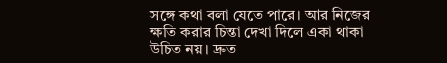সঙ্গে কথা বলা যেতে পারে। আর নিজের ক্ষতি করার চিন্তা দেখা দিলে একা থাকা উচিত নয়। দ্রুত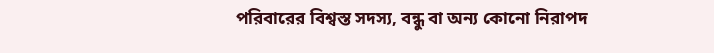পরিবারের বিশ্বস্ত সদস্য, বন্ধু বা অন্য কোনো নিরাপদ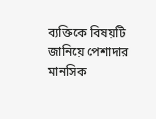ব্যক্তিকে বিষয়টি জানিয়ে পেশাদার মানসিক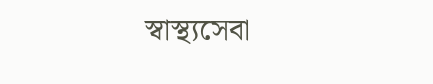স্বাস্থ্যসেবা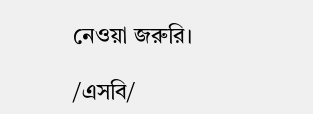নেওয়া জরুরি।

/এসবি/